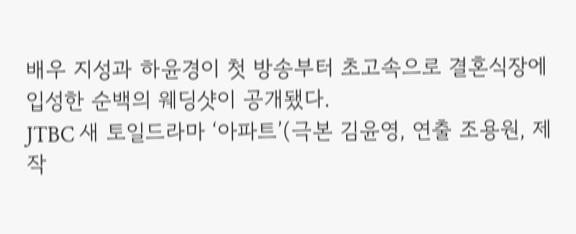배우 지성과 하윤경이 첫 방송부터 초고속으로 결혼식장에 입성한 순백의 웨딩샷이 공개됐다.
JTBC 새 토일드라마 ‘아파트’(극본 김윤영, 연출 조용원, 제작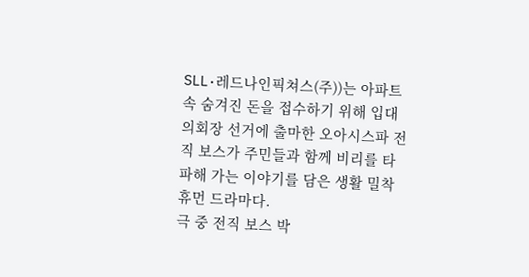SLL·레드나인픽쳐스(주))는 아파트 속 숨겨진 돈을 접수하기 위해 입대의회장 선거에 출마한 오아시스파 전직 보스가 주민들과 함께 비리를 타파해 가는 이야기를 담은 생활 밀착 휴먼 드라마다.
극 중 전직 보스 박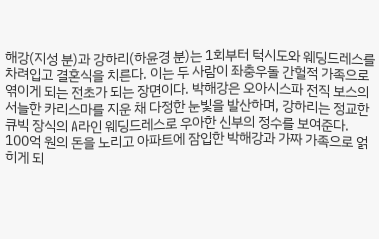해강(지성 분)과 강하리(하윤경 분)는 1회부터 턱시도와 웨딩드레스를 차려입고 결혼식을 치른다. 이는 두 사람이 좌충우돌 간헐적 가족으로 엮이게 되는 전초가 되는 장면이다. 박해강은 오아시스파 전직 보스의 서늘한 카리스마를 지운 채 다정한 눈빛을 발산하며, 강하리는 정교한 큐빅 장식의 A라인 웨딩드레스로 우아한 신부의 정수를 보여준다.
100억 원의 돈을 노리고 아파트에 잠입한 박해강과 가짜 가족으로 얽히게 되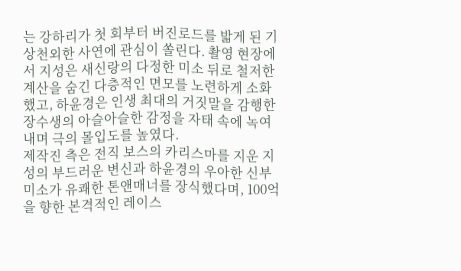는 강하리가 첫 회부터 버진로드를 밟게 된 기상천외한 사연에 관심이 쏠린다. 촬영 현장에서 지성은 새신랑의 다정한 미소 뒤로 철저한 계산을 숨긴 다층적인 면모를 노련하게 소화했고, 하윤경은 인생 최대의 거짓말을 감행한 장수생의 아슬아슬한 감정을 자태 속에 녹여내며 극의 몰입도를 높였다.
제작진 측은 전직 보스의 카리스마를 지운 지성의 부드러운 변신과 하윤경의 우아한 신부 미소가 유쾌한 톤앤매너를 장식했다며, 100억을 향한 본격적인 레이스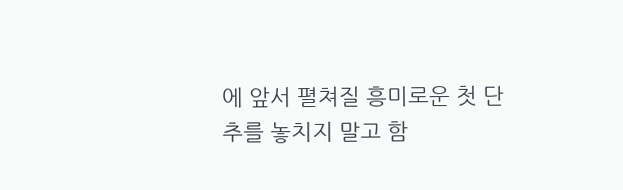에 앞서 펼쳐질 흥미로운 첫 단추를 놓치지 말고 함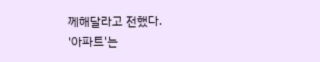께해달라고 전했다.
'아파트'는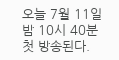오늘 7월 11일 밤 10시 40분 첫 방송된다.